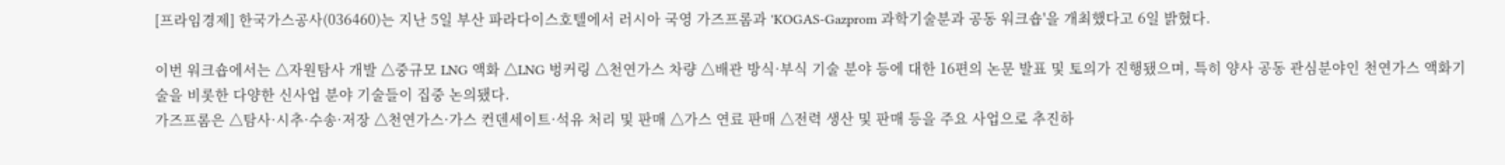[프라임경제] 한국가스공사(036460)는 지난 5일 부산 파라다이스호텔에서 러시아 국영 가즈프롬과 'KOGAS-Gazprom 과학기술분과 공동 워크숍'을 개최했다고 6일 밝혔다.

이번 워크숍에서는 △자원탐사 개발 △중규모 LNG 액화 △LNG 벙커링 △천연가스 차량 △배관 방식·부식 기술 분야 등에 대한 16편의 논문 발표 및 토의가 진행됐으며, 특히 양사 공동 관심분야인 천연가스 액화기술을 비롯한 다양한 신사업 분야 기술들이 집중 논의됐다.
가즈프롬은 △탐사·시추·수송·저장 △천연가스·가스 컨덴세이트·석유 처리 및 판매 △가스 연료 판매 △전력 생산 및 판매 등을 주요 사업으로 추진하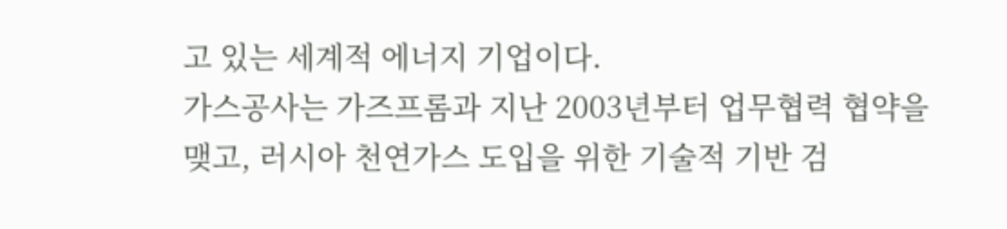고 있는 세계적 에너지 기업이다.
가스공사는 가즈프롬과 지난 2003년부터 업무협력 협약을 맺고, 러시아 천연가스 도입을 위한 기술적 기반 검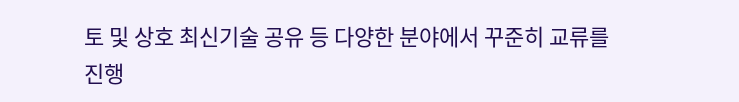토 및 상호 최신기술 공유 등 다양한 분야에서 꾸준히 교류를 진행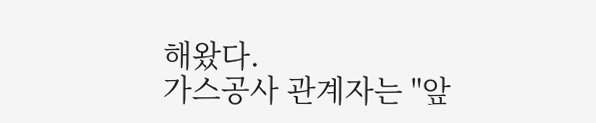해왔다.
가스공사 관계자는 "앞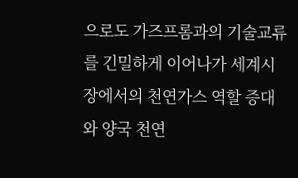으로도 가즈프롬과의 기술교류를 긴밀하게 이어나가 세계시장에서의 천연가스 역할 증대와 양국 천연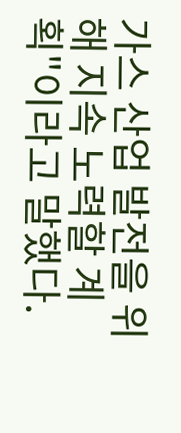가스 산업 발전을 위해 지속 노력할 계획"이라고 말했다.